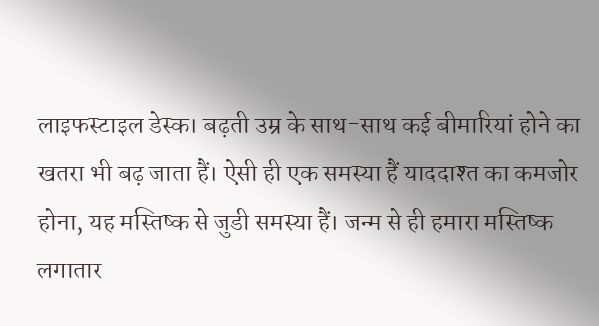लाइफस्टाइल डेस्क। बढ़ती उम्र के साथ-साथ कई बीमारियां होने का खतरा भी बढ़ जाता हैं। ऐसी ही एक समस्या हैं याददाश्त का कमजोर होना, यह मस्तिष्क से जुडी समस्या हैं। जन्म से ही हमारा मस्तिष्क लगातार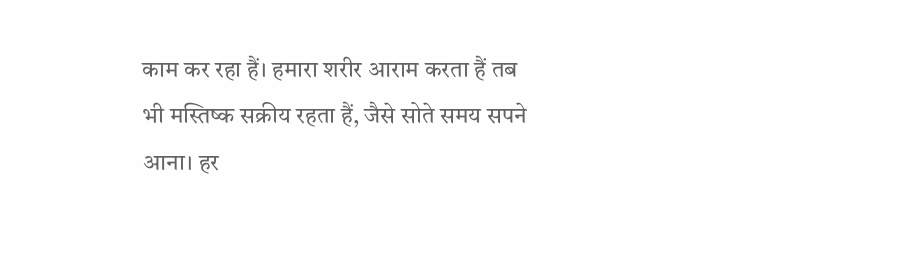काम कर रहा हैं। हमारा शरीर आराम करता हैं तब भी मस्तिष्क सक्रीय रहता हैं, जैसे सोते समय सपने आना। हर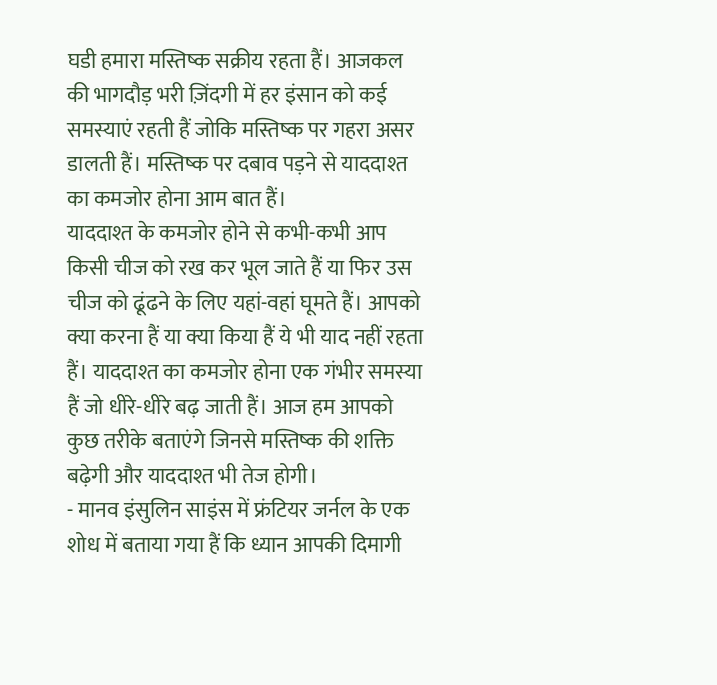घडी हमारा मस्तिष्क सक्रीय रहता हैं। आजकल की भागदौड़ भरी ज़िंदगी में हर इंसान को कई समस्याएं रहती हैं जोकि मस्तिष्क पर गहरा असर डालती हैं। मस्तिष्क पर दबाव पड़ने से याददाश्त का कमजोर होना आम बात हैं।
याददाश्त के कमजोर होने से कभी-कभी आप किसी चीज को रख कर भूल जाते हैं या फिर उस चीज को ढूंढने के लिए यहां-वहां घूमते हैं। आपको क्या करना हैं या क्या किया हैं ये भी याद नहीं रहता हैं। याददाश्त का कमजोर होना एक गंभीर समस्या हैं जो धीरे-धीरे बढ़ जाती हैं। आज हम आपको कुछ तरीके बताएंगे जिनसे मस्तिष्क की शक्ति बढ़ेगी और याददाश्त भी तेज होगी।
- मानव इंसुलिन साइंस में फ्रंटियर जर्नल के एक शोध में बताया गया हैं कि ध्यान आपकी दिमागी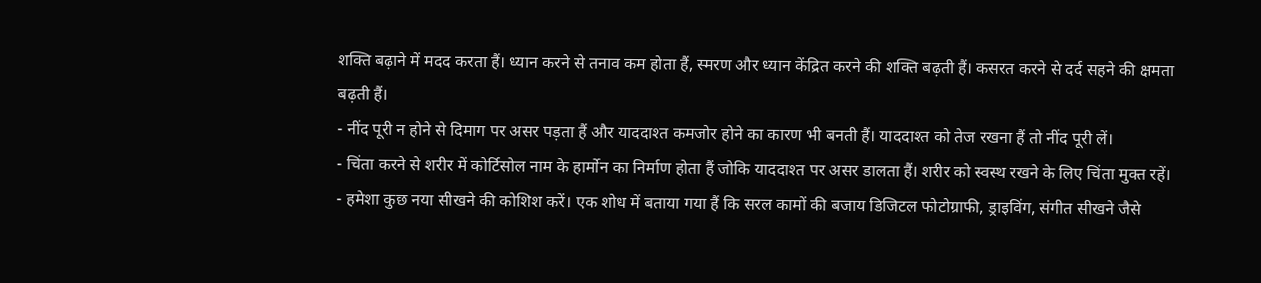शक्ति बढ़ाने में मदद करता हैं। ध्यान करने से तनाव कम होता हैं, स्मरण और ध्यान केंद्रित करने की शक्ति बढ़ती हैं। कसरत करने से दर्द सहने की क्षमता बढ़ती हैं।
- नींद पूरी न होने से दिमाग पर असर पड़ता हैं और याददाश्त कमजोर होने का कारण भी बनती हैं। याददाश्त को तेज रखना हैं तो नींद पूरी लें।
- चिंता करने से शरीर में कोर्टिसोल नाम के हार्मोन का निर्माण होता हैं जोकि याददाश्त पर असर डालता हैं। शरीर को स्वस्थ रखने के लिए चिंता मुक्त रहें।
- हमेशा कुछ नया सीखने की कोशिश करें। एक शोध में बताया गया हैं कि सरल कामों की बजाय डिजिटल फोटोग्राफी, ड्राइविंग, संगीत सीखने जैसे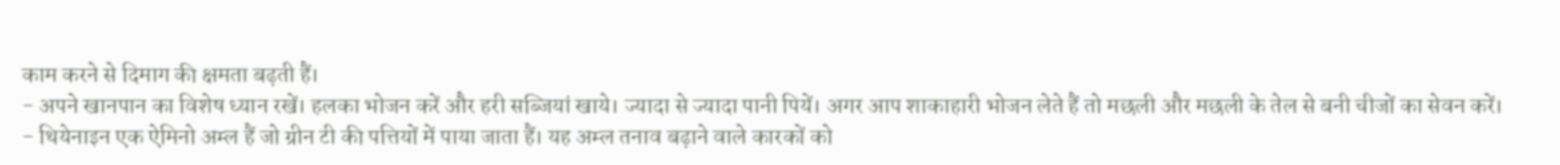काम करने से दिमाग की क्षमता बढ़ती हैं।
- अपने खानपान का विशेष ध्यान रखें। हलका भोजन करें और हरी सब्जियां खाये। ज्यादा से ज्यादा पानी पियें। अगर आप शाकाहारी भोजन लेते हैं तो मछली और मछली के तेल से बनी चीजों का सेवन करें।
- थियेनाइन एक ऐमिनो अम्ल हैं जो ग्रीन टी की पत्तियों में पाया जाता हैं। यह अम्ल तनाव बढ़ाने वाले कारकों को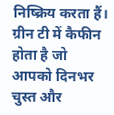निष्क्रिय करता हैं। ग्रीन टी में कैफीन होता है जो आपको दिनभर चुस्त और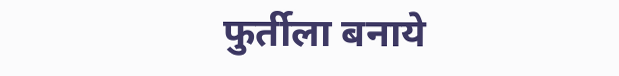फुर्तीला बनाये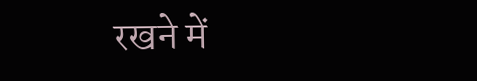रखने में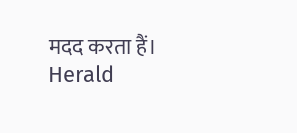मदद करता हैं।
Herald